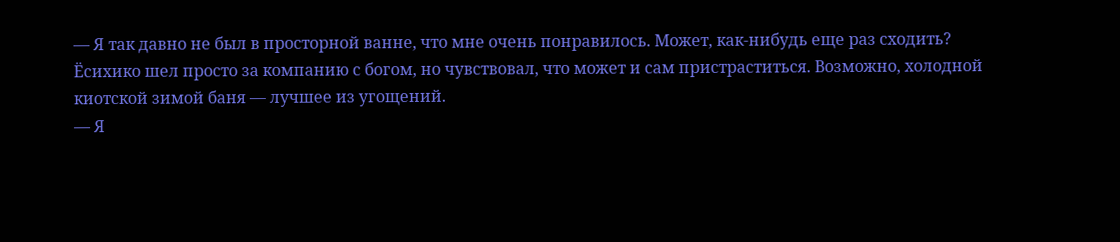— Я так давно не был в просторной ванне, что мне очень понравилось. Может, как-нибудь еще раз сходить?
Ёсихико шел просто за компанию с богом, но чувствовал, что может и сам пристраститься. Возможно, холодной киотской зимой баня — лучшее из угощений.
— Я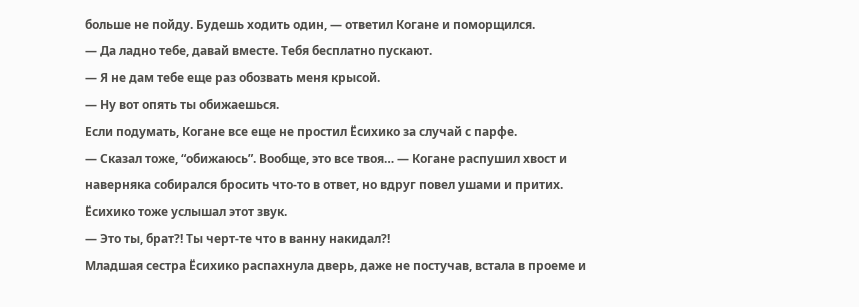больше не пойду. Будешь ходить один, — ответил Когане и поморщился.
— Да ладно тебе, давай вместе. Тебя бесплатно пускают.
— Я не дам тебе еще раз обозвать меня крысой.
— Ну вот опять ты обижаешься.
Если подумать, Когане все еще не простил Ёсихико за случай с парфе.
— Сказал тоже, “обижаюсь”. Вообще, это все твоя… — Когане распушил хвост и наверняка собирался бросить что-то в ответ, но вдруг повел ушами и притих.
Ёсихико тоже услышал этот звук.
— Это ты, брат?! Ты черт-те что в ванну накидал?!
Младшая сестра Ёсихико распахнула дверь, даже не постучав, встала в проеме и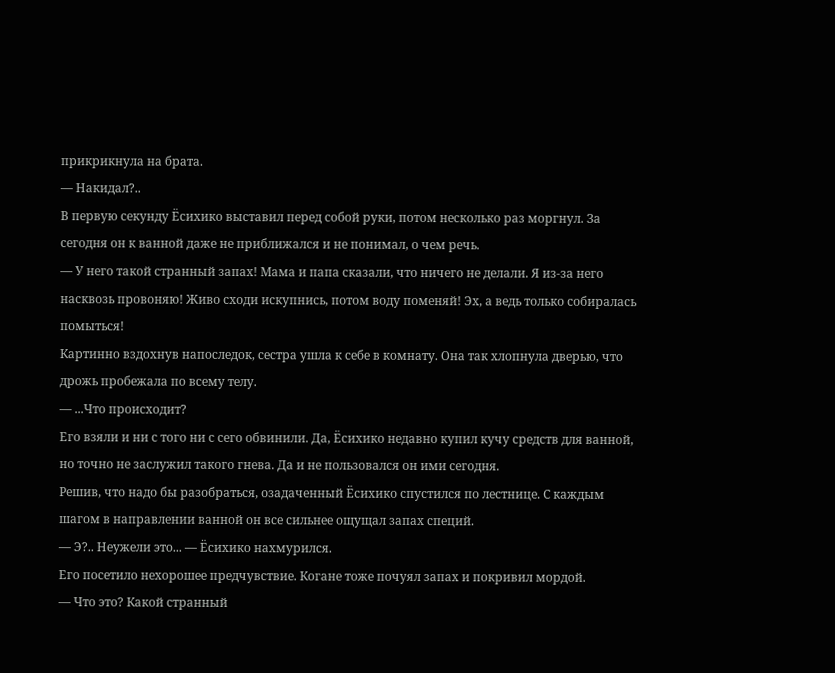прикрикнула на брата.
— Накидал?..
В первую секунду Ёсихико выставил перед собой руки, потом несколько раз моргнул. За сегодня он к ванной даже не приближался и не понимал, о чем речь.
— У него такой странный запах! Мама и папа сказали, что ничего не делали. Я из-за него насквозь провоняю! Живо сходи искупнись, потом воду поменяй! Эх, а ведь только собиралась помыться!
Картинно вздохнув напоследок, сестра ушла к себе в комнату. Она так хлопнула дверью, что дрожь пробежала по всему телу.
— ...Что происходит?
Его взяли и ни с того ни с сего обвинили. Да, Ёсихико недавно купил кучу средств для ванной, но точно не заслужил такого гнева. Да и не пользовался он ими сегодня.
Решив, что надо бы разобраться, озадаченный Ёсихико спустился по лестнице. С каждым шагом в направлении ванной он все сильнее ощущал запах специй.
— Э?.. Неужели это... — Ёсихико нахмурился.
Его посетило нехорошее предчувствие. Когане тоже почуял запах и покривил мордой.
— Что это? Какой странный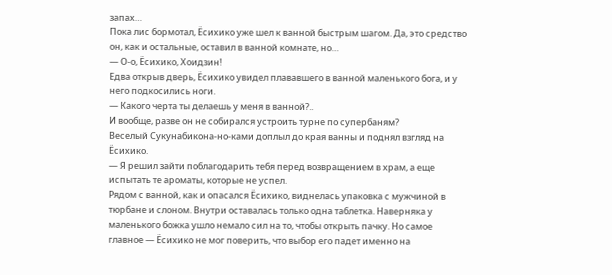запах…
Пока лис бормотал, Ёсихико уже шел к ванной быстрым шагом. Да, это средство он, как и остальные, оставил в ванной комнате, но…
— О-о, Ёсихико, Хоидзин!
Едва открыв дверь, Ёсихико увидел плававшего в ванной маленького бога, и у него подкосились ноги.
— Какого черта ты делаешь у меня в ванной?..
И вообще, разве он не собирался устроить турне по супербаням?
Веселый Сукунабикона-но-ками доплыл до края ванны и поднял взгляд на Ёсихико.
— Я решил зайти поблагодарить тебя перед возвращением в храм, а еще испытать те ароматы, которые не успел.
Рядом с ванной, как и опасался Ёсихико, виднелась упаковка с мужчиной в тюрбане и слоном. Внутри оставалась только одна таблетка. Наверняка у маленького божка ушло немало сил на то, чтобы открыть пачку. Но самое главное — Ёсихико не мог поверить, что выбор его падет именно на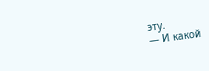эту.
— И какой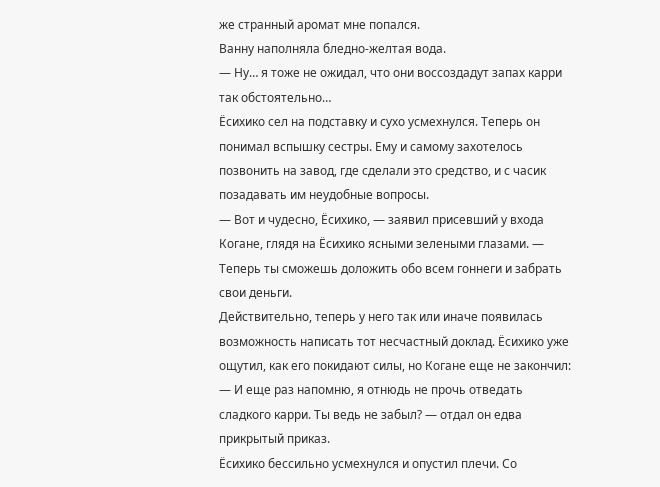же странный аромат мне попался.
Ванну наполняла бледно-желтая вода.
— Ну… я тоже не ожидал, что они воссоздадут запах карри так обстоятельно…
Ёсихико сел на подставку и сухо усмехнулся. Теперь он понимал вспышку сестры. Ему и самому захотелось позвонить на завод, где сделали это средство, и с часик позадавать им неудобные вопросы.
— Вот и чудесно, Ёсихико, — заявил присевший у входа Когане, глядя на Ёсихико ясными зелеными глазами. — Теперь ты сможешь доложить обо всем гоннеги и забрать свои деньги.
Действительно, теперь у него так или иначе появилась возможность написать тот несчастный доклад. Ёсихико уже ощутил, как его покидают силы, но Когане еще не закончил:
— И еще раз напомню, я отнюдь не прочь отведать сладкого карри. Ты ведь не забыл? — отдал он едва прикрытый приказ.
Ёсихико бессильно усмехнулся и опустил плечи. Со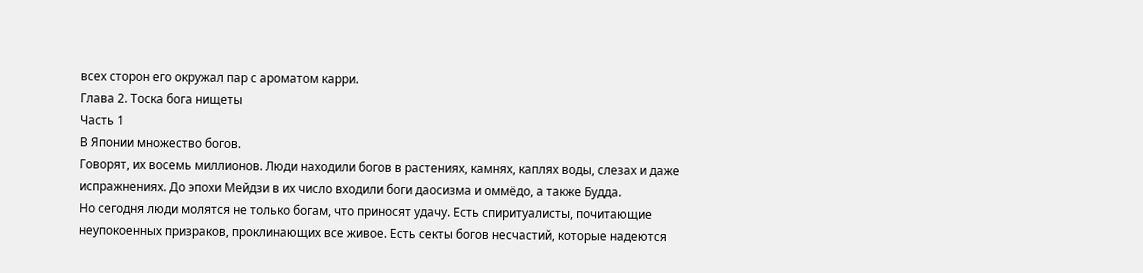всех сторон его окружал пар с ароматом карри.
Глава 2. Тоска бога нищеты
Часть 1
В Японии множество богов.
Говорят, их восемь миллионов. Люди находили богов в растениях, камнях, каплях воды, слезах и даже испражнениях. До эпохи Мейдзи в их число входили боги даосизма и оммёдо, а также Будда.
Но сегодня люди молятся не только богам, что приносят удачу. Есть спиритуалисты, почитающие неупокоенных призраков, проклинающих все живое. Есть секты богов несчастий, которые надеются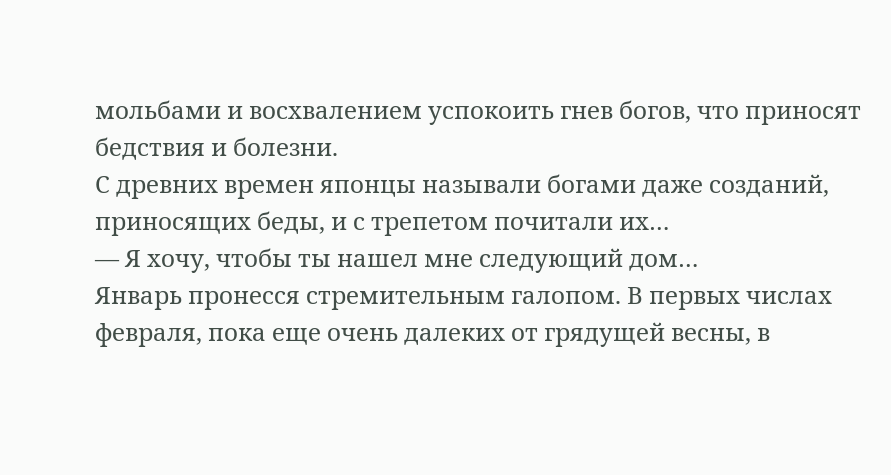мольбами и восхвалением успокоить гнев богов, что приносят бедствия и болезни.
С древних времен японцы называли богами даже созданий, приносящих беды, и с трепетом почитали их…
— Я хочу, чтобы ты нашел мне следующий дом…
Январь пронесся стремительным галопом. В первых числах февраля, пока еще очень далеких от грядущей весны, в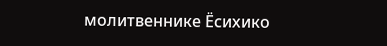молитвеннике Ёсихико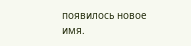появилось новое имя.